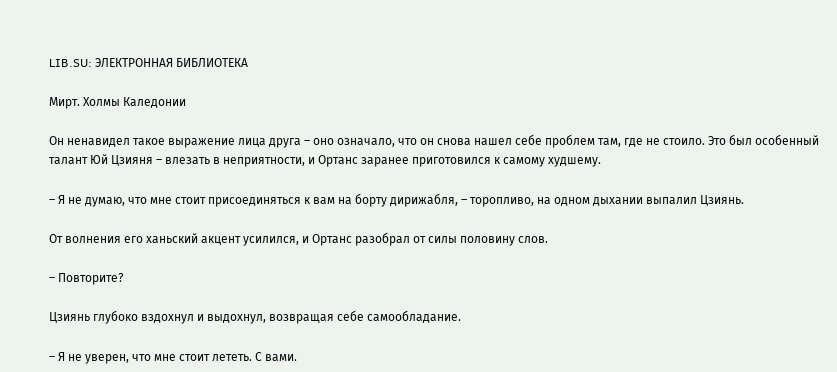LIB.SU: ЭЛЕКТРОННАЯ БИБЛИОТЕКА

Мирт. Холмы Каледонии

Он ненавидел такое выражение лица друга – оно означало, что он снова нашел себе проблем там, где не стоило. Это был особенный талант Юй Цзияня – влезать в неприятности, и Ортанс заранее приготовился к самому худшему.

– Я не думаю, что мне стоит присоединяться к вам на борту дирижабля, – торопливо, на одном дыхании выпалил Цзиянь.

От волнения его ханьский акцент усилился, и Ортанс разобрал от силы половину слов.

– Повторите?

Цзиянь глубоко вздохнул и выдохнул, возвращая себе самообладание.

– Я не уверен, что мне стоит лететь. С вами.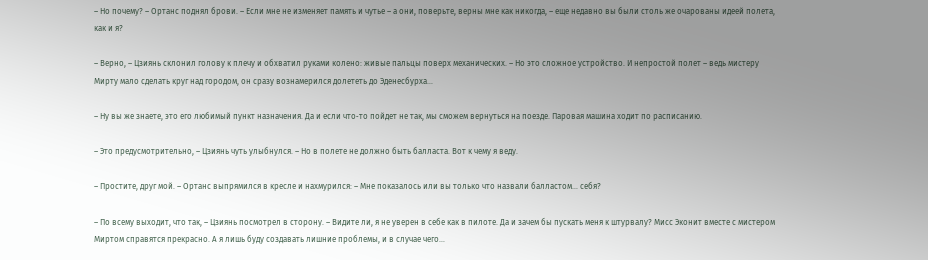– Но почему? – Ортанс поднял брови. – Если мне не изменяет память и чутье – а они, поверьте, верны мне как никогда, – еще недавно вы были столь же очарованы идеей полета, как и я?

– Верно, – Цзиянь склонил голову к плечу и обхватил руками колено: живые пальцы поверх механических. – Но это сложное устройство. И непростой полет – ведь мистеру Мирту мало сделать круг над городом, он сразу вознамерился долететь до Эденесбурха…

– Ну вы же знаете, это его любимый пункт назначения. Да и если что‑то пойдет не так, мы сможем вернуться на поезде. Паровая машина ходит по расписанию.

– Это предусмотрительно, – Цзиянь чуть улыбнулся. – Но в полете не должно быть балласта. Вот к чему я веду.

– Простите, друг мой. – Ортанс выпрямился в кресле и нахмурился: – Мне показалось или вы только что назвали балластом… себя?

– По всему выходит, что так, – Цзиянь посмотрел в сторону. – Видите ли, я не уверен в себе как в пилоте. Да и зачем бы пускать меня к штурвалу? Мисс Эконит вместе с мистером Миртом справятся прекрасно. А я лишь буду создавать лишние проблемы, и в случае чего…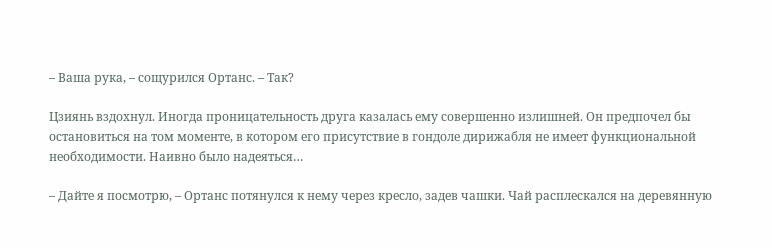– Ваша рука, – сощурился Ортанс. – Так?

Цзиянь вздохнул. Иногда проницательность друга казалась ему совершенно излишней. Он предпочел бы остановиться на том моменте, в котором его присутствие в гондоле дирижабля не имеет функциональной необходимости. Наивно было надеяться…

– Дайте я посмотрю, – Ортанс потянулся к нему через кресло, задев чашки. Чай расплескался на деревянную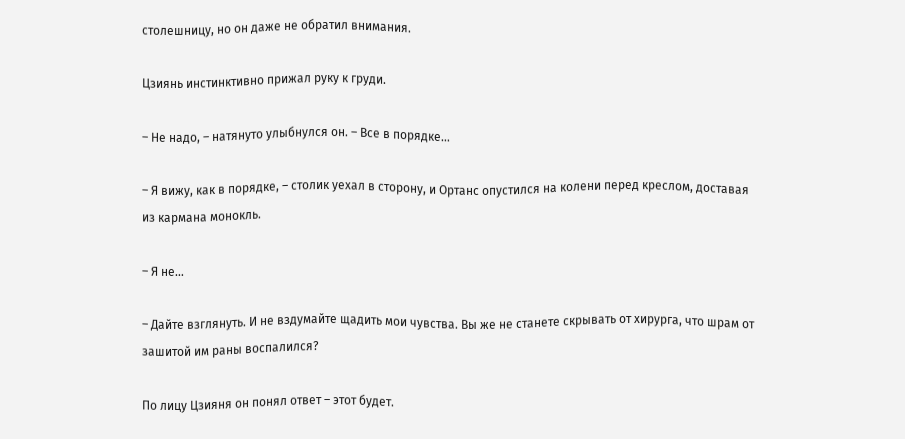столешницу, но он даже не обратил внимания.

Цзиянь инстинктивно прижал руку к груди.

– Не надо, – натянуто улыбнулся он. – Все в порядке…

– Я вижу, как в порядке, – столик уехал в сторону, и Ортанс опустился на колени перед креслом, доставая из кармана монокль.

– Я не…

– Дайте взглянуть. И не вздумайте щадить мои чувства. Вы же не станете скрывать от хирурга, что шрам от зашитой им раны воспалился?

По лицу Цзияня он понял ответ – этот будет.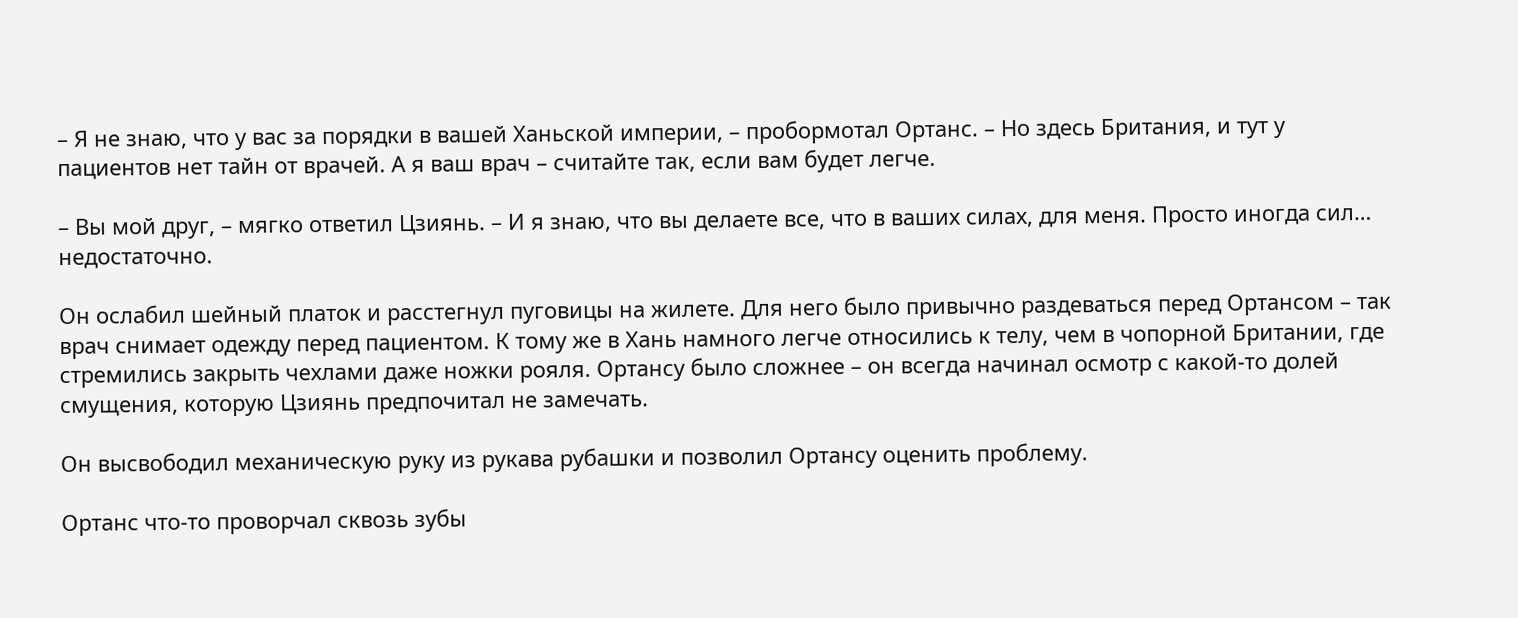– Я не знаю, что у вас за порядки в вашей Ханьской империи, – пробормотал Ортанс. – Но здесь Британия, и тут у пациентов нет тайн от врачей. А я ваш врач – считайте так, если вам будет легче.

– Вы мой друг, – мягко ответил Цзиянь. – И я знаю, что вы делаете все, что в ваших силах, для меня. Просто иногда сил… недостаточно.

Он ослабил шейный платок и расстегнул пуговицы на жилете. Для него было привычно раздеваться перед Ортансом – так врач снимает одежду перед пациентом. К тому же в Хань намного легче относились к телу, чем в чопорной Британии, где стремились закрыть чехлами даже ножки рояля. Ортансу было сложнее – он всегда начинал осмотр с какой‑то долей смущения, которую Цзиянь предпочитал не замечать.

Он высвободил механическую руку из рукава рубашки и позволил Ортансу оценить проблему.

Ортанс что‑то проворчал сквозь зубы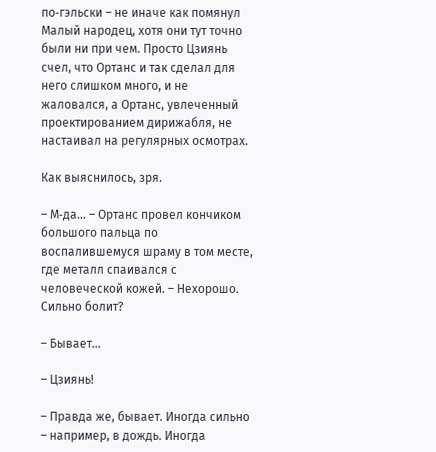по‑гэльски – не иначе как помянул Малый народец, хотя они тут точно были ни при чем. Просто Цзиянь счел, что Ортанс и так сделал для него слишком много, и не жаловался, а Ортанс, увлеченный проектированием дирижабля, не настаивал на регулярных осмотрах.

Как выяснилось, зря.

– М‑да… – Ортанс провел кончиком большого пальца по воспалившемуся шраму в том месте, где металл спаивался с человеческой кожей. – Нехорошо. Сильно болит?

– Бывает…

– Цзиянь!

– Правда же, бывает. Иногда сильно – например, в дождь. Иногда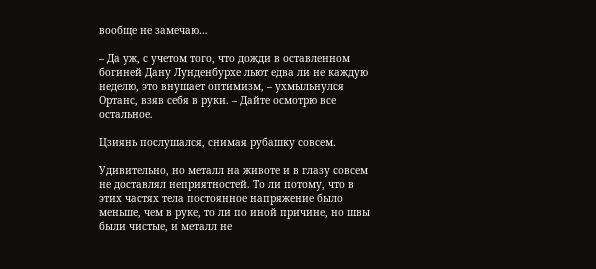вообще не замечаю…

– Да уж, с учетом того, что дожди в оставленном богиней Дану Лунденбурхе льют едва ли не каждую неделю, это внушает оптимизм, – ухмыльнулся Ортанс, взяв себя в руки. – Дайте осмотрю все остальное.

Цзиянь послушался, снимая рубашку совсем.

Удивительно, но металл на животе и в глазу совсем не доставлял неприятностей. То ли потому, что в этих частях тела постоянное напряжение было меньше, чем в руке, то ли по иной причине, но швы были чистые, и металл не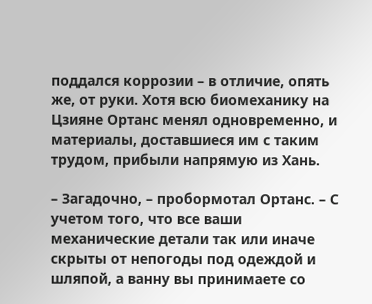поддался коррозии – в отличие, опять же, от руки. Хотя всю биомеханику на Цзияне Ортанс менял одновременно, и материалы, доставшиеся им с таким трудом, прибыли напрямую из Хань.

– Загадочно, – пробормотал Ортанс. – С учетом того, что все ваши механические детали так или иначе скрыты от непогоды под одеждой и шляпой, а ванну вы принимаете со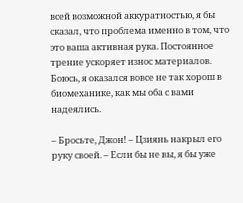всей возможной аккуратностью, я бы сказал, что проблема именно в том, что это ваша активная рука. Постоянное трение ускоряет износ материалов. Боюсь, я оказался вовсе не так хорош в биомеханике, как мы оба с вами надеялись.

– Бросьте, Джон! – Цзиянь накрыл его руку своей. – Если бы не вы, я бы уже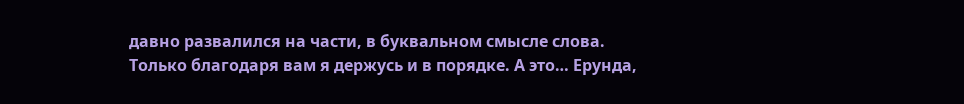давно развалился на части, в буквальном смысле слова. Только благодаря вам я держусь и в порядке. А это… Ерунда,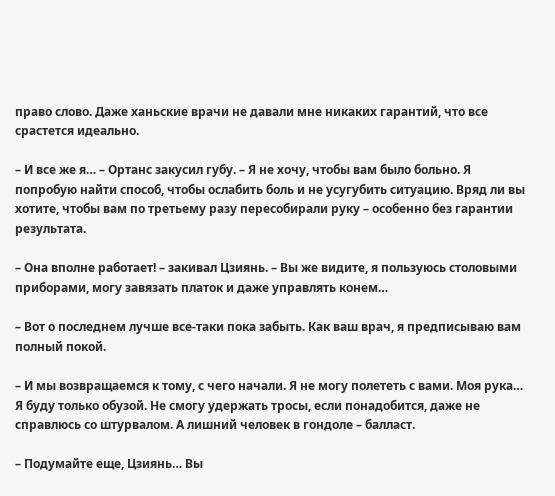право слово. Даже ханьские врачи не давали мне никаких гарантий, что все срастется идеально.

– И все же я… – Ортанс закусил губу. – Я не хочу, чтобы вам было больно. Я попробую найти способ, чтобы ослабить боль и не усугубить ситуацию. Вряд ли вы хотите, чтобы вам по третьему разу пересобирали руку – особенно без гарантии результата.

– Она вполне работает! – закивал Цзиянь. – Вы же видите, я пользуюсь столовыми приборами, могу завязать платок и даже управлять конем…

– Вот о последнем лучше все‑таки пока забыть. Как ваш врач, я предписываю вам полный покой.

– И мы возвращаемся к тому, с чего начали. Я не могу полететь с вами. Моя рука… Я буду только обузой. Не смогу удержать тросы, если понадобится, даже не справлюсь со штурвалом. А лишний человек в гондоле – балласт.

– Подумайте еще, Цзиянь… Вы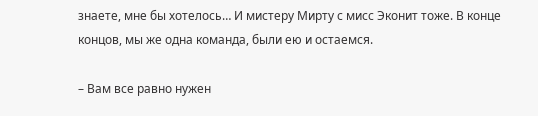знаете, мне бы хотелось… И мистеру Мирту с мисс Эконит тоже. В конце концов, мы же одна команда, были ею и остаемся.

– Вам все равно нужен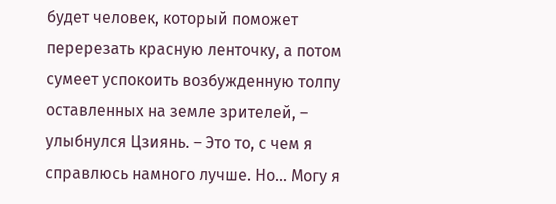будет человек, который поможет перерезать красную ленточку, а потом сумеет успокоить возбужденную толпу оставленных на земле зрителей, – улыбнулся Цзиянь. – Это то, с чем я справлюсь намного лучше. Но… Могу я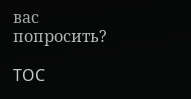вас попросить?

TOC